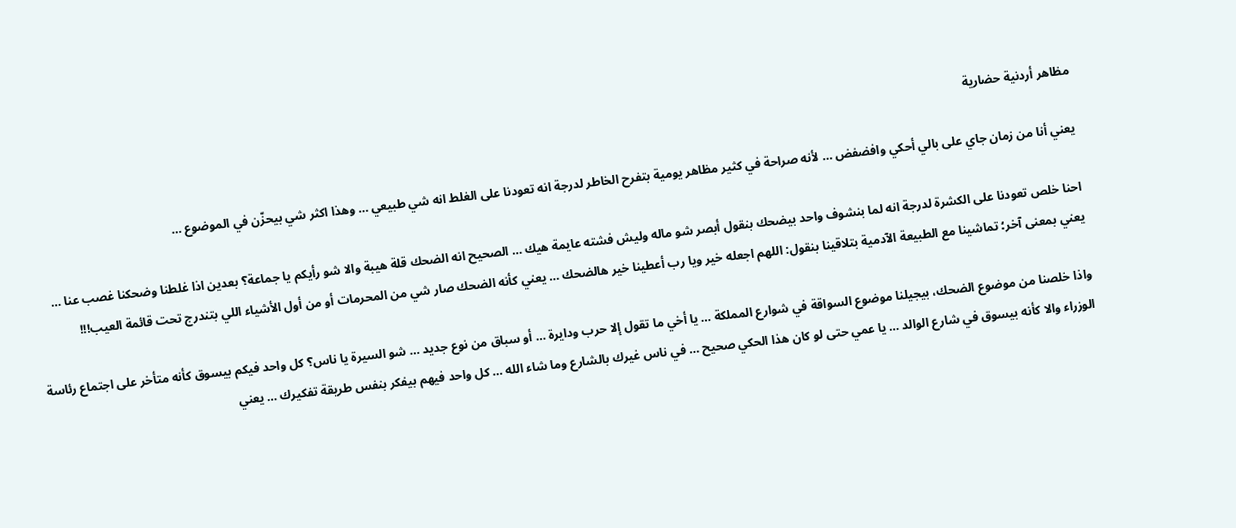مظاهر أردنية حضارية

يعني أنا من زمان جاي على بالي أحكي وافضفض … لأنه صراحة في كثير مظاهر يومية بتفرح الخاطر لدرجة انه تعودنا على الغلط انه شي طبيعي … وهذا اكثر شي بيحزّن في الموضوع …

احنا خلص تعودنا على الكشرة لدرجة انه لما بنشوف واحد بيضحك بنقول أبصر شو ماله وليش فشته عايمة هيك … الصحيح انه الضحك قلة هيبة والا شو رأيكم يا جماعة؟ بعدين اذا غلطنا وضحكنا غصب عنا … يعني بمعنى آخر؛ تماشينا مع الطبيعة الآدمية بتلاقينا بنقول: اللهم اجعله خير ويا رب أعطينا خير هالضحك … يعني كأنه الضحك صار شي من المحرمات أو من أول الأشياء اللي بتندرج تحت قائمة العيب!!!

واذا خلصنا من موضوع الضحك، بيجيلنا موضوع السواقة في شوارع المملكة … يا أخي ما تقول إلا حرب ودايرة … أو سباق من نوع جديد … شو السيرة يا ناس؟ كل واحد فيكم بيسوق كأنه متأخر على اجتماع رئاسة الوزراء والا كأنه بيسوق في شارع الوالد … يا عمي حتى لو كان هذا الحكي صحيح … في ناس غيرك بالشارع وما شاء الله … كل واحد فيهم بيفكر بنفس طريقة تفكيرك … يعني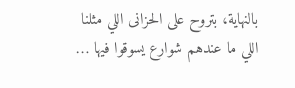بالنهاية، بتروح على الحزانى اللي مثلنا اللي ما عندهم شوارع يسوقوا فيها …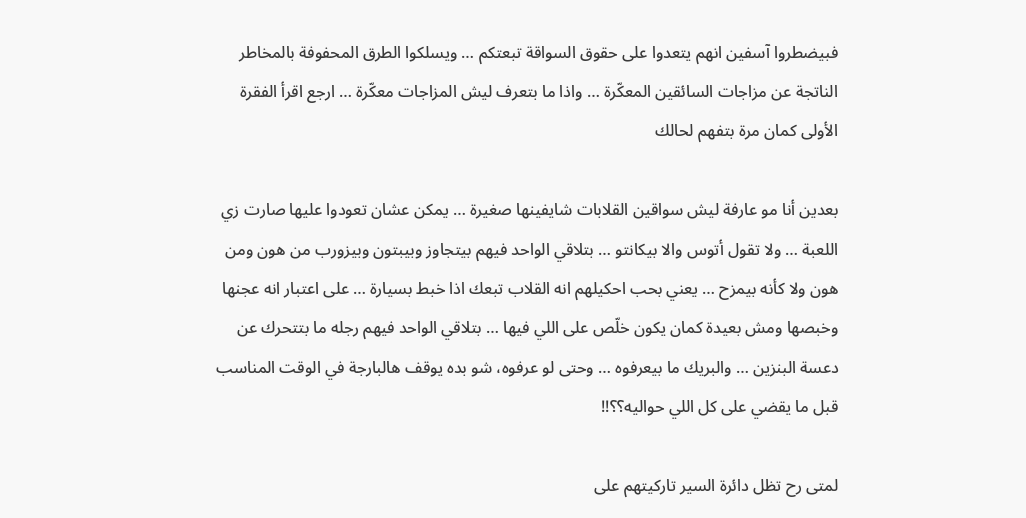فبيضطروا آسفين انهم يتعدوا على حقوق السواقة تبعتكم … ويسلكوا الطرق المحفوفة بالمخاطر الناتجة عن مزاجات السائقين المعكّرة … واذا ما بتعرف ليش المزاجات معكّرة … ارجع اقرأ الفقرة الأولى كمان مرة بتفهم لحالك

بعدين أنا مو عارفة ليش سواقين القلابات شايفينها صغيرة … يمكن عشان تعودوا عليها صارت زي اللعبة … ولا تقول أتوس والا بيكانتو … بتلاقي الواحد فيهم بيتجاوز وبيبتون وبيزورب من هون ومن هون ولا كأنه بيمزح … يعني بحب احكيلهم انه القلاب تبعك اذا خبط بسيارة … على اعتبار انه عجنها وخبصها ومش بعيدة كمان يكون خلّص على اللي فيها … بتلاقي الواحد فيهم رجله ما بتتحرك عن دعسة البنزين … والبريك ما بيعرفوه … وحتى لو عرفوه، شو بده يوقف هالبارجة في الوقت المناسب قبل ما يقضي على كل اللي حواليه؟؟!!

لمتى رح تظل دائرة السير تاركيتهم على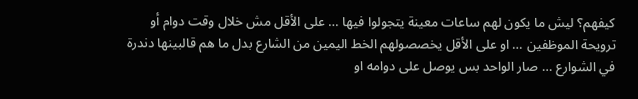كيفهم؟ ليش ما يكون لهم ساعات معينة يتجولوا فيها … على الأقل مش خلال وقت دوام أو ترويحة الموظفين … او على الأقل يخصصولهم الخط اليمين من الشارع بدل ما هم قالبينها دندرة في الشوارع … صار الواحد بس يوصل على دوامه او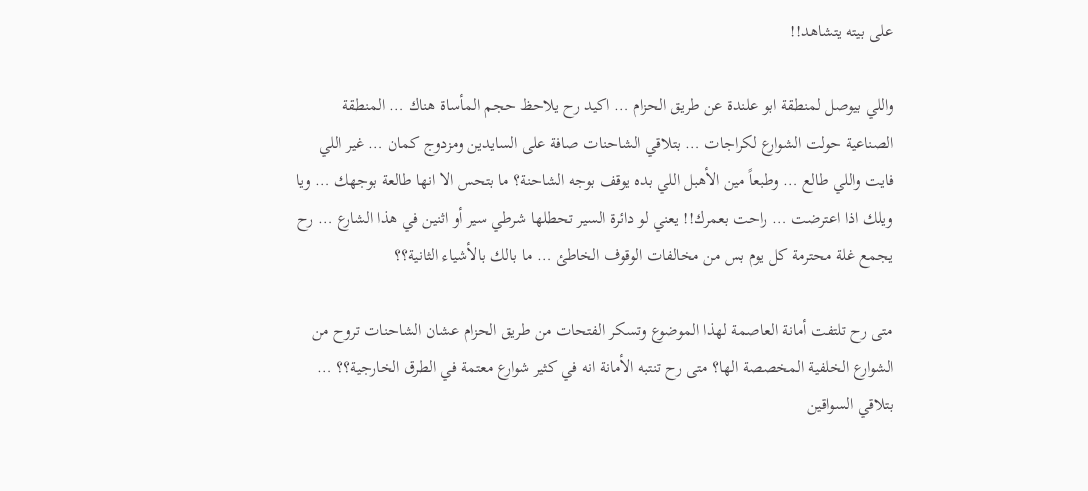على بيته يتشاهد!!

واللي بيوصل لمنطقة ابو علندة عن طريق الحزام … اكيد رح يلاحظ حجم المأساة هناك … المنطقة الصناعية حولت الشوارع لكراجات … بتلاقي الشاحنات صافة على السايدين ومزدوج كمان … غير اللي فايت واللي طالع … وطبعاً مين الأهبل اللي بده يوقف بوجه الشاحنة؟ ما بتحس الا انها طالعة بوجهك … ويا ويلك اذا اعترضت … راحت بعمرك!! يعني لو دائرة السير تحطلها شرطي سير أو اثنين في هذا الشارع … رح يجمع غلة محترمة كل يوم بس من مخالفات الوقوف الخاطئ … ما بالك بالأشياء الثانية؟؟

متى رح تلتفت أمانة العاصمة لهذا الموضوع وتسكر الفتحات من طريق الحزام عشان الشاحنات تروح من الشوارع الخلفية المخصصة الها؟ متى رح تنتبه الأمانة انه في كثير شوارع معتمة في الطرق الخارجية؟؟ … بتلاقي السواقين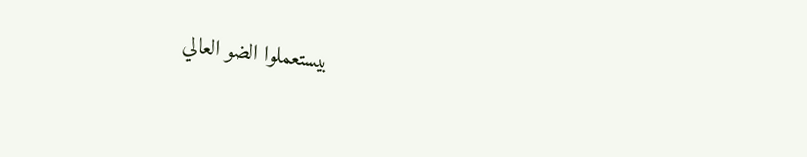بيستعملوا الضو العالي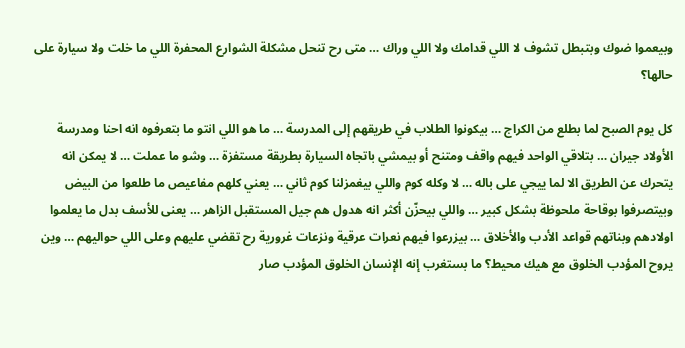وبيعموا ضوك وبتبطل تشوف لا اللي قدامك ولا اللي وراك … متى رح تنحل مشكلة الشوارع المحفرة اللي ما خلت ولا سيارة على حالها؟

كل يوم الصبح لما بطلع من الكراج … بيكونوا الطلاب في طريقهم إلى المدرسة … ما هو اللي انتو ما بتعرفوه انه احنا ومدرسة الأولاد جيران … بتلاقي الواحد فيهم واقف ومتنح أو بيمشي باتجاه السيارة بطريقة مستفزة … وشو ما عملت … لا يمكن انه يتحرك عن الطريق الا لما ييجي على باله … لا وكله كوم واللي بيغمزلنا كوم ثاني … يعني كلهم مفاعيص ما طلعوا من البيض وبيتصرفوا بوقاحة ملحوظة بشكل كبير … واللي بيحزّن أكثر انه هدول هم جيل المستقبل الزاهر … يعنى للأسف بدل ما يعلموا اولادهم وبناتهم قواعد الأدب والأخلاق … بيزرعوا فيهم نعرات عرقية ونزعات غرورية رح تقضي عليهم وعلى اللي حواليهم … وين يروح المؤدب الخلوق مع هيك محيط؟ ما بستغرب إنه الإنسان الخلوق المؤدب صار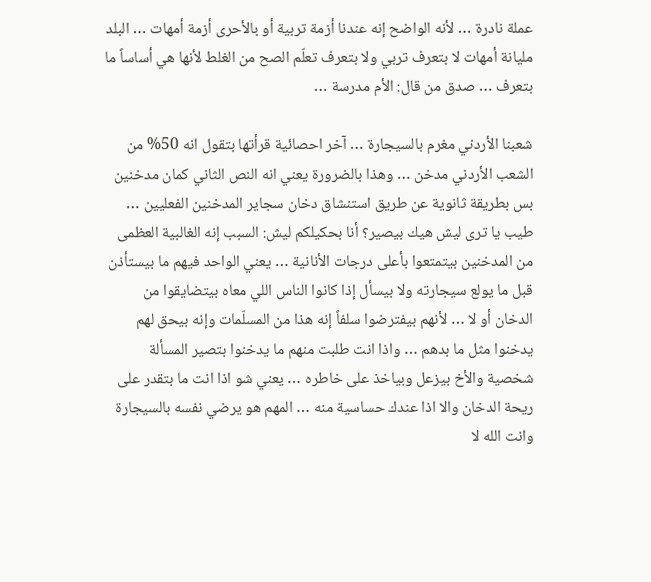عملة نادرة … لأنه الواضح إنه عندنا أزمة تربية أو بالأحرى أزمة أمهات … البلد مليانة أمهات لا بتعرف تربي ولا بتعرف تعلّم الصح من الغلط لأنها هي أساساً ما بتعرف … صدق من قال: الأم مدرسة …

شعبنا الأردني مغرم بالسيجارة … آخر احصائية قرأتها بتقول انه 50% من الشعب الأردني مدخن … وهذا بالضرورة يعني انه النص الثاني كمان مدخنين بس بطريقة ثانوية عن طريق استنشاق دخان سجاير المدخنين الفعليين … طيب يا ترى ليش هيك بيصير؟ أنا بحكيلكم ليش: السبب إنه الغالبية العظمى من المدخنين بيتمتعوا بأعلى درجات الأنانية … يعني الواحد فيهم ما بيستأذن قبل ما يولع سيجارته ولا بيسأل إذا كانوا الناس اللي معاه بيتضايقوا من الدخان أو لا … لأنهم بيفترضوا سلفاً إنه هذا من المسلّمات وإنه بيحق لهم يدخنوا مثل ما بدهم … واذا انت طلبت منهم ما يدخنوا بتصير المسألة شخصية والأخ بيزعل وبياخذ على خاطره … يعني شو اذا انت ما بتقدر على ريحة الدخان والا اذا عندك حساسية منه … المهم هو يرضي نفسه بالسيجارة وانت الله لا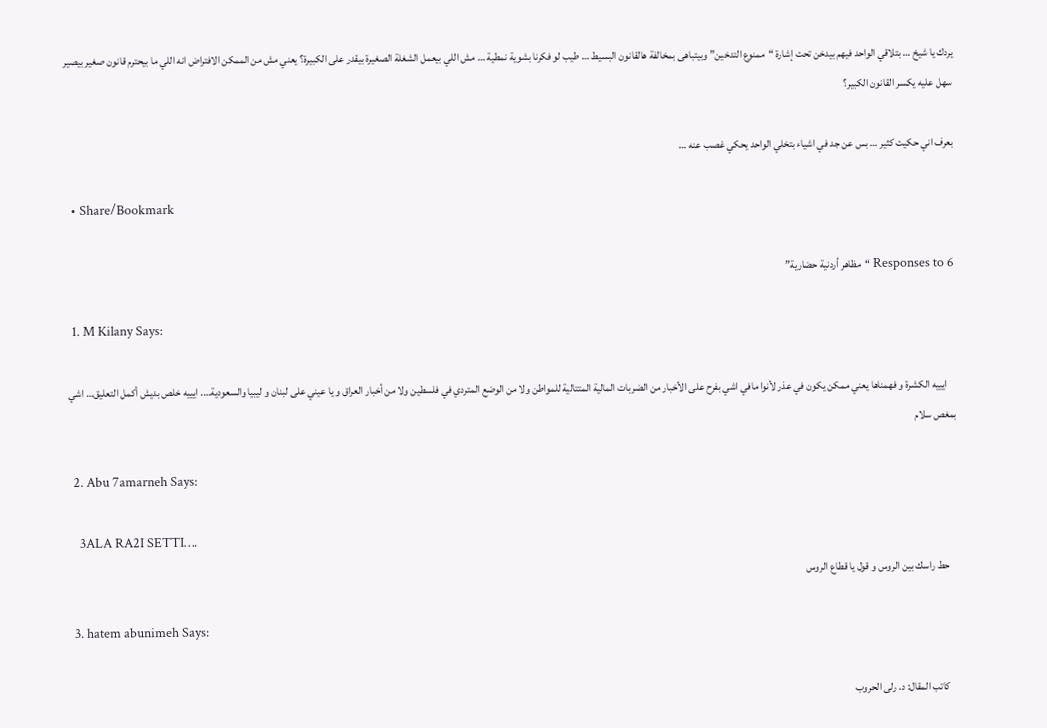يردك يا شيخ … بتلاقي الواحد فيهم بيدخن تحت إشارة “ممنوع التدخين” وبيتباهى بمخالفة هالقانون البسيط … طيب لو فكرنا بشوية نمطية … مش اللي بيعمل الشغلة الصغيرة بيقدر على الكبيرة؟ يعني مش من الممكن الافتراض انه اللي ما بيحترم قانون صغير بيصير سهل عليه يكسر القانون الكبير؟

بعرف اني حكيت كثير … بس عن جد في اشياء بتخلي الواحد يحكي غصب عنه …

  • Share/Bookmark

6 Responses to “مظاهر أردنية حضارية”

  1. M Kilany Says:

    ايييه الكشرة و فهمناها يعني ممكن يكون في عذر لأنوا مافي اشي بفرح على الأخبار من الضربات المالية المتتالية للمواطن ولا من الوضع المتردي في فلسطين ولا من أخبار العراق و يا عيني على لبنان و ليبيا والسعودية…. ايييه خلص بديش أكمل التعليق… اشي بمغص سلام

  2. Abu 7amarneh Says:

    3ALA RA2I SETTI….
    حط راسك بين الروس و قول يا قطاع الروس

  3. hatem abunimeh Says:

    كاتب المقال: د. رلى الحروب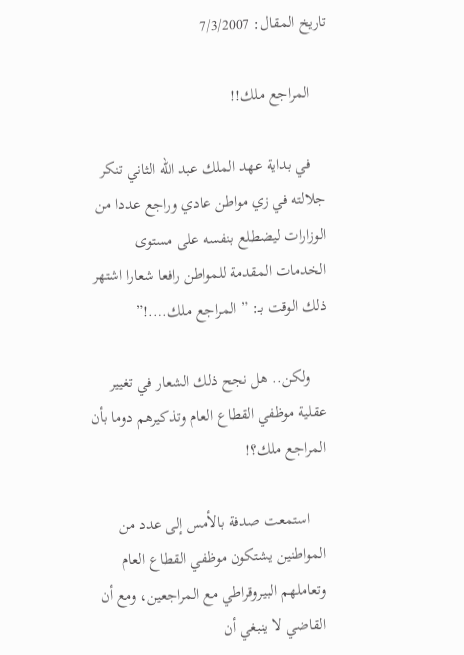تاريخ المقال: 7/3/2007

    المراجع ملك!!

    في بداية عهد الملك عبد الله الثاني تنكر جلالته في زي مواطن عادي وراجع عددا من الوزارات ليضطلع بنفسه على مستوى الخدمات المقدمة للمواطن رافعا شعارا اشتهر ذلك الوقت بـ: ” المراجع ملك….!”

    ولكن.. هل نجح ذلك الشعار في تغيير عقلية موظفي القطاع العام وتذكيرهم دوما بأن المراجع ملك؟!

    استمعت صدفة بالأمس إلى عدد من المواطنين يشتكون موظفي القطاع العام وتعاملهم البيروقراطي مع المراجعين، ومع أن القاضي لا ينبغي أن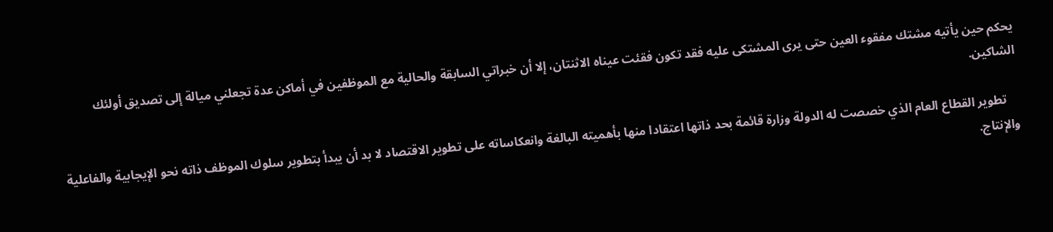يحكم حين يأتيه مشتك مفقوء العين حتى يرى المشتكى عليه فقد تكون فقئت عيناه الاثنتان، إلا أن خبراتي السابقة والحالية مع الموظفين في أماكن عدة تجعلني ميالة إلى تصديق أولئك الشاكين.

    تطوير القطاع العام الذي خصصت له الدولة وزارة قائمة بحد ذاتها اعتقادا منها بأهميته البالغة وانعكاساته على تطوير الاقتصاد لا بد أن يبدأ بتطوير سلوك الموظف ذاته نحو الإيجابية والفاعلية والإنتاج.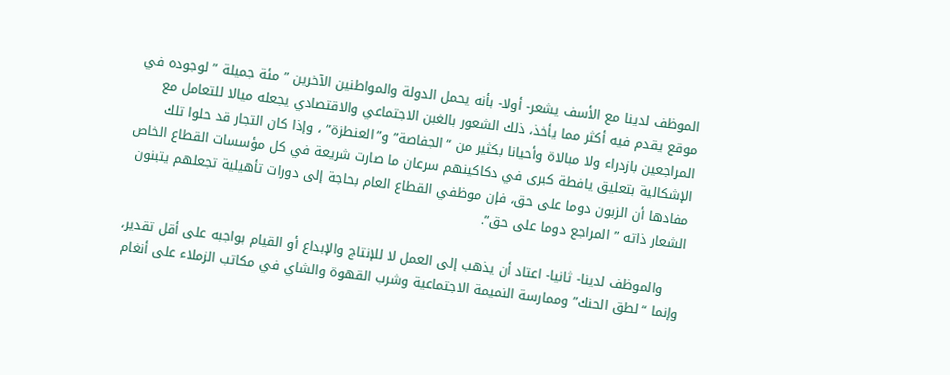الموظف لدينا مع الأسف يشعر- أولا- بأنه يحمل الدولة والمواطنين الآخرين ” مئة جميلة ” لوجوده في موقع يقدم فيه أكثر مما يأخذ، ذلك الشعور بالغبن الاجتماعي والاقتصادي يجعله ميالا للتعامل مع المراجعين بازدراء ولا مبالاة وأحيانا بكثير من “الجفاصة” و”العنطزة” ، وإذا كان التجار قد حلوا تلك الإشكالية بتعليق يافطة كبرى في دكاكينهم سرعان ما صارت شريعة في كل مؤسسات القطاع الخاص مفادها أن الزبون دوما على حق، فإن موظفي القطاع العام بحاجة إلى دورات تأهيلية تجعلهم يتبنون الشعار ذاته ” المراجع دوما على حق”.

    والموظف لدينا- ثانيا- اعتاد أن يذهب إلى العمل لا للإنتاج والإبداع أو القيام بواجبه على أقل تقدير، وإنما “لطق الحنك” وممارسة النميمة الاجتماعية وشرب القهوة والشاي في مكاتب الزملاء على أنغام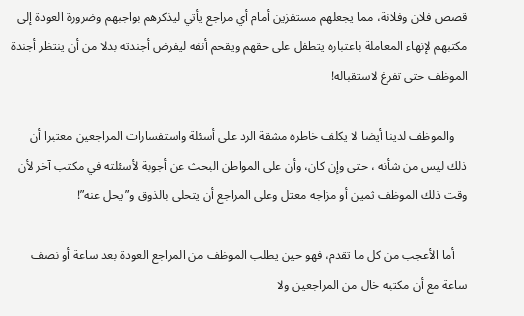قصص فلان وفلانة، مما يجعلهم مستفزين أمام أي مراجع يأتي ليذكرهم بواجبهم وضرورة العودة إلى مكتبهم لإنهاء المعاملة باعتباره يتطفل على حقهم ويقحم أنفه ليفرض أجندته بدلا من أن ينتظر أجندة الموظف حتى تفرغ لاستقباله!

    والموظف لدينا أيضا لا يكلف خاطره مشقة الرد على أسئلة واستفسارات المراجعين معتبرا أن ذلك ليس من شأنه ، حتى وإن كان، وأن على المواطن البحث عن أجوبة لأسئلته في مكتب آخر لأن وقت ذلك الموظف ثمين أو مزاجه معتل وعلى المراجع أن يتحلى بالذوق و”يحل عنه”!

    أما الأعجب من كل ما تقدم، فهو حين يطلب الموظف من المراجع العودة بعد ساعة أو نصف ساعة مع أن مكتبه خال من المراجعين ولا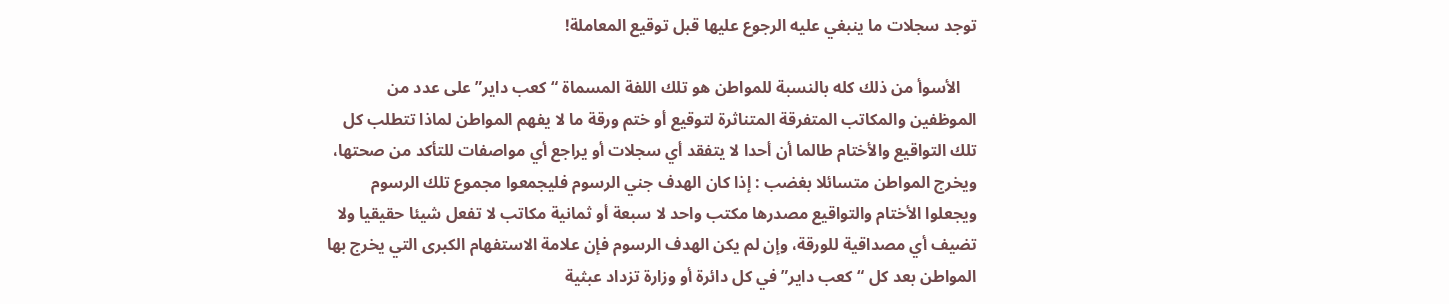توجد سجلات ما ينبغي عليه الرجوع عليها قبل توقيع المعاملة!

    الأسوأ من ذلك كله بالنسبة للمواطن هو تلك اللفة المسماة “كعب داير” على عدد من الموظفين والمكاتب المتفرقة المتناثرة لتوقيع أو ختم ورقة ما لا يفهم المواطن لماذا تتطلب كل تلك التواقيع والأختام طالما أن أحدا لا يتفقد أي سجلات أو يراجع أي مواصفات للتأكد من صحتها، ويخرج المواطن متسائلا بغضب : إذا كان الهدف جني الرسوم فليجمعوا مجموع تلك الرسوم ويجعلوا الأختام والتواقيع مصدرها مكتب واحد لا سبعة أو ثمانية مكاتب لا تفعل شيئا حقيقيا ولا تضيف أي مصداقية للورقة، وإن لم يكن الهدف الرسوم فإن علامة الاستفهام الكبرى التي يخرج بها المواطن بعد كل “كعب داير” في كل دائرة أو وزارة تزداد عبثية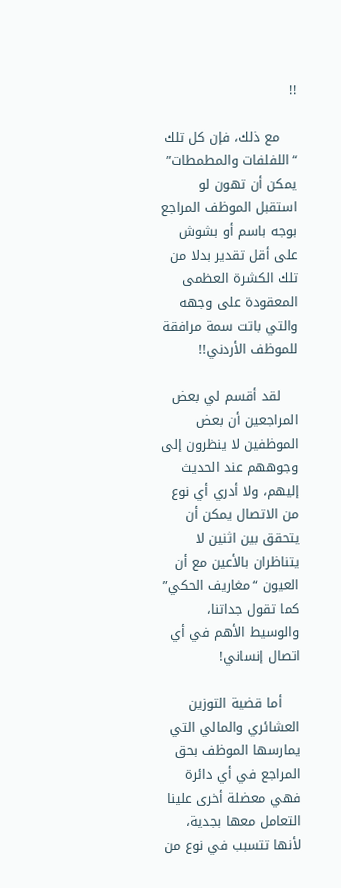!!

    مع ذلك، فإن كل تلك “اللفلفات والمطمطات” يمكن أن تهون لو استقبل الموظف المراجع بوجه باسم أو بشوش على أقل تقدير بدلا من تلك الكشرة العظمى المعقودة على وجهه والتي باتت سمة مرافقة للموظف الأردني!!

    لقد أقسم لي بعض المراجعين أن بعض الموظفين لا ينظرون إلى وجوههم عند الحديث إليهم، ولا أدري أي نوع من الاتصال يمكن أن يتحقق بين اثنين لا يتناظران بالأعين مع أن العيون “مغاريف الحكي” كما تقول جداتنا، والوسيط الأهم في أي اتصال إنساني!

    أما قضية التوزين العشائري والمالي التي يمارسها الموظف بحق المراجع في أي دائرة فهي معضلة أخرى علينا التعامل معها بجدية، لأنها تتسبب في نوع من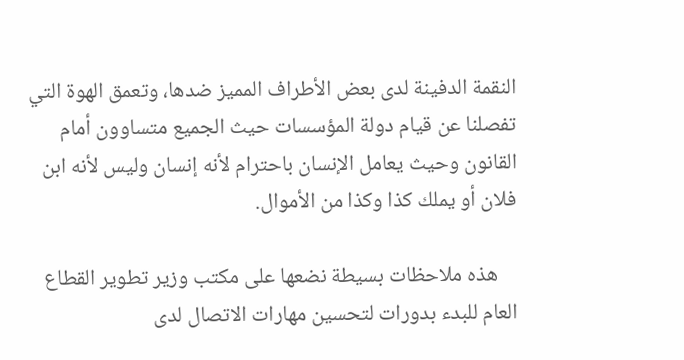النقمة الدفينة لدى بعض الأطراف المميز ضدها، وتعمق الهوة التي تفصلنا عن قيام دولة المؤسسات حيث الجميع متساوون أمام القانون وحيث يعامل الإنسان باحترام لأنه إنسان وليس لأنه ابن فلان أو يملك كذا وكذا من الأموال.

    هذه ملاحظات بسيطة نضعها على مكتب وزير تطوير القطاع العام للبدء بدورات لتحسين مهارات الاتصال لدى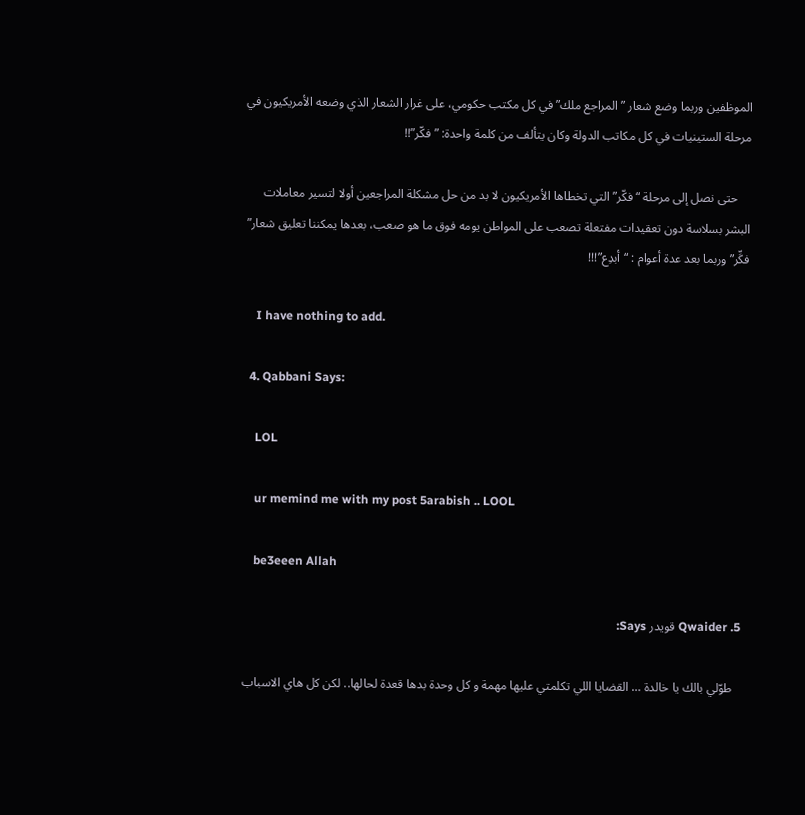الموظفين وربما وضع شعار ” المراجع ملك” في كل مكتب حكومي، على غرار الشعار الذي وضعه الأمريكيون في مرحلة الستينيات في كل مكاتب الدولة وكان يتألف من كلمة واحدة: ” فكّر”!!

    حتى نصل إلى مرحلة “فكّر” التي تخطاها الأمريكيون لا بد من حل مشكلة المراجعين أولا لتسير معاملات البشر بسلاسة دون تعقيدات مفتعلة تصعب على المواطن يومه فوق ما هو صعب، بعدها يمكننا تعليق شعار” فكِّر” وربما بعد عدة أعوام : “أبدِع”!!!

    I have nothing to add.

  4. Qabbani Says:

    LOL

    ur memind me with my post 5arabish .. LOOL

    be3eeen Allah

  5. Qwaider قويدر Says:

    طوّلي بالك يا خالدة … القضايا اللي تكلمتي عليها مهمة و كل وحدة بدها قعدة لحالها.. لكن كل هاي الاسباب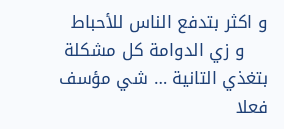و اكثر بتدفع الناس للأحباط
    و زي الدوامة كل مشكلة بتغذي التانية … شي مؤسف فعلا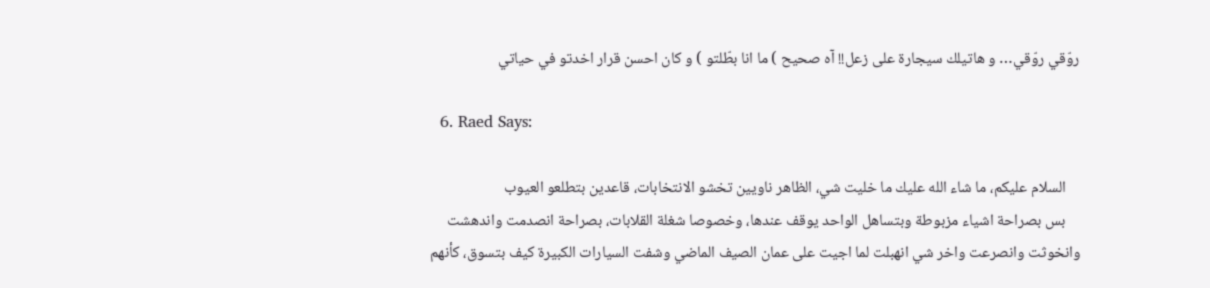روّقي روّقي… و هاتيلك سيجارة على زعل!! آه صحيح ) ما انا بطّلتو ) و كان احسن قرار اخدتو في حياتي

  6. Raed Says:

    السلام عليكم، ما شاء الله عليك ما خليت شي، الظاهر ناويين تخشو الانتخابات، قاعدين بتطلعو العيوب
    بس بصراحة اشياء مزبوطة وبتساهل الواحد يوقف عندها، وخصوصا شغلة القلابات، بصراحة انصدمت واندهشت وانخوثت وانصرعت واخر شي انهبلت لما اجيت على عمان الصيف الماضي وشفت السيارات الكبيرة كيف بتسوق، كأنهم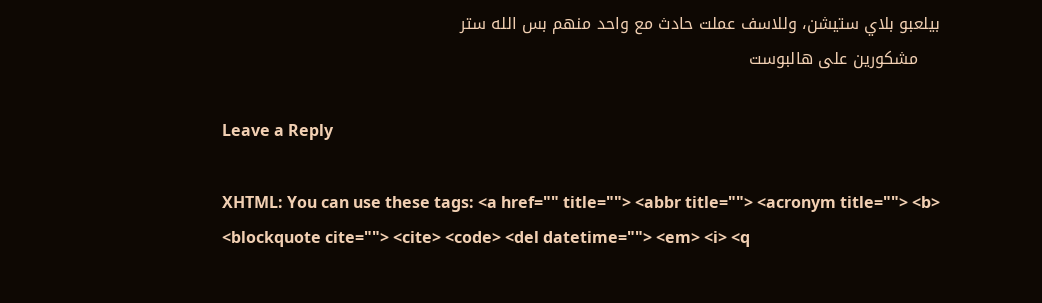بيلعبو بلاي ستيشن، وللاسف عملت حادث مع واحد منهم بس الله ستر
    مشكورين على هالبوست

Leave a Reply

XHTML: You can use these tags: <a href="" title=""> <abbr title=""> <acronym title=""> <b> <blockquote cite=""> <cite> <code> <del datetime=""> <em> <i> <q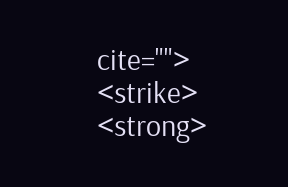cite=""> <strike> <strong>